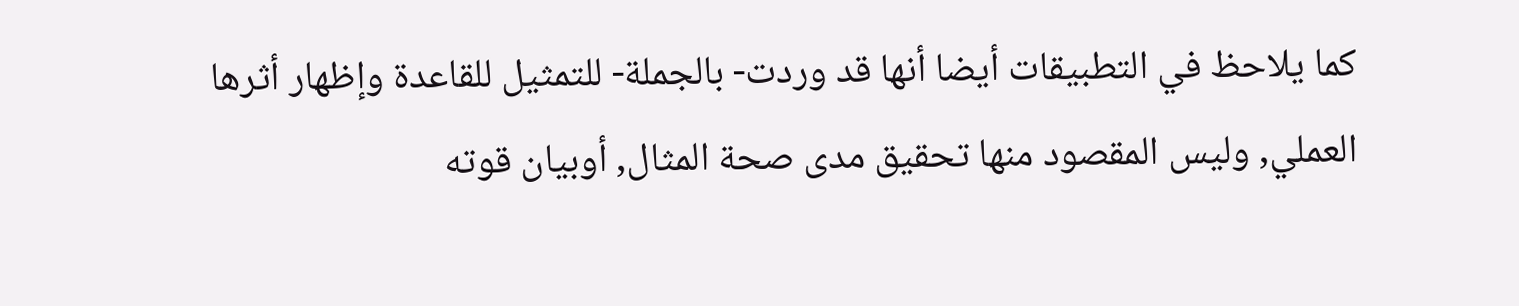كما يلاحظ في التطبيقات أيضا أنها قد وردت- بالجملة- للتمثيل للقاعدة وإظهار أثرها العملي, وليس المقصود منها تحقيق مدى صحة المثال, أوبيان قوته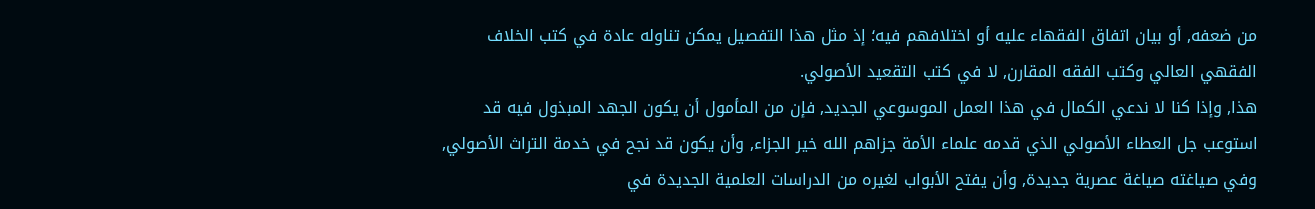من ضعفه, أو بيان اتفاق الفقهاء عليه أو اختلافهم فيه؛ إذ مثل هذا التفصيل يمكن تناوله عادة في كتب الخلاف الفقهي العالي وكتب الفقه المقارن, لا في كتب التقعيد الأصولي.
هذا, وإذا كنا لا ندعي الكمال في هذا العمل الموسوعي الجديد, فإن من المأمول أن يكون الجهد المبذول فيه قد استوعب جل العطاء الأصولي الذي قدمه علماء الأمة جزاهم الله خير الجزاء, وأن يكون قد نجح في خدمة التراث الأصولي, وفي صياغته صياغة عصرية جديدة, وأن يفتح الأبواب لغيره من الدراسات العلمية الجديدة في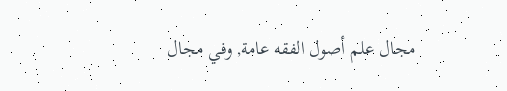مجال علم أصول الفقه عامة, وفي مجال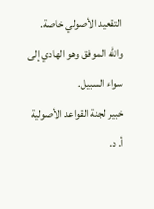التقعيد الأصولي خاصة.
والله الموفق وهو الهادي إلى سواء السبيل.
خبير لجنة القواعد الأصولية
أ. د.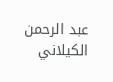عبد الرحمن الكيلاني